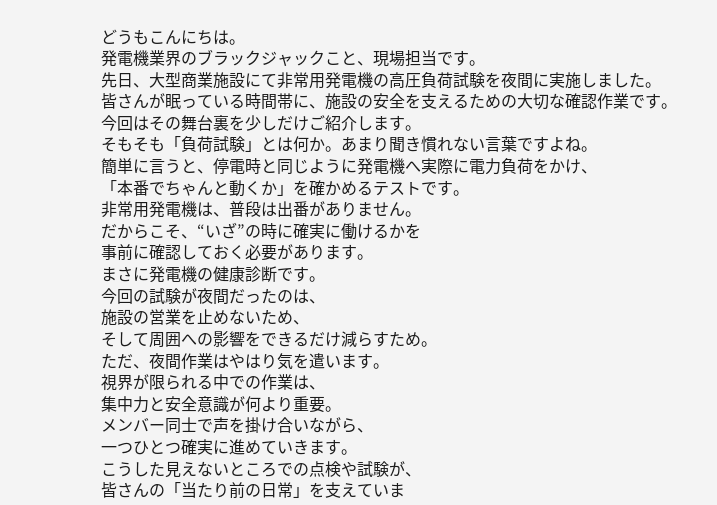どうもこんにちは。
発電機業界のブラックジャックこと、現場担当です。
先日、大型商業施設にて非常用発電機の高圧負荷試験を夜間に実施しました。
皆さんが眠っている時間帯に、施設の安全を支えるための大切な確認作業です。
今回はその舞台裏を少しだけご紹介します。
そもそも「負荷試験」とは何か。あまり聞き慣れない言葉ですよね。
簡単に言うと、停電時と同じように発電機へ実際に電力負荷をかけ、
「本番でちゃんと動くか」を確かめるテストです。
非常用発電機は、普段は出番がありません。
だからこそ、“いざ”の時に確実に働けるかを
事前に確認しておく必要があります。
まさに発電機の健康診断です。
今回の試験が夜間だったのは、
施設の営業を止めないため、
そして周囲への影響をできるだけ減らすため。
ただ、夜間作業はやはり気を遣います。
視界が限られる中での作業は、
集中力と安全意識が何より重要。
メンバー同士で声を掛け合いながら、
一つひとつ確実に進めていきます。
こうした見えないところでの点検や試験が、
皆さんの「当たり前の日常」を支えていま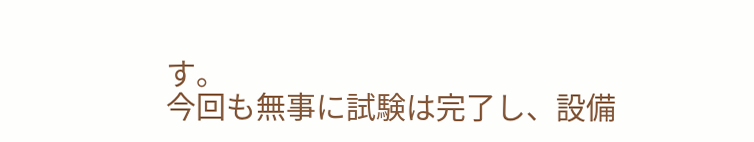す。
今回も無事に試験は完了し、設備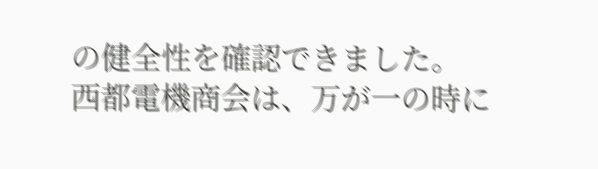の健全性を確認できました。
西都電機商会は、万が一の時に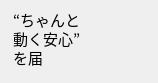“ちゃんと動く安心”を届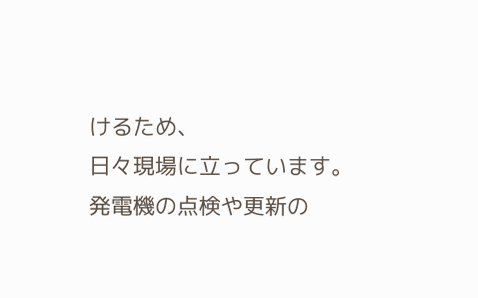けるため、
日々現場に立っています。
発電機の点検や更新の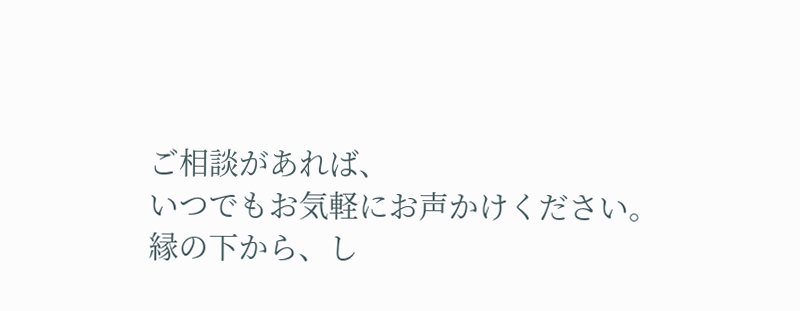ご相談があれば、
いつでもお気軽にお声かけください。
縁の下から、し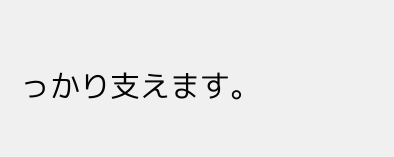っかり支えます。